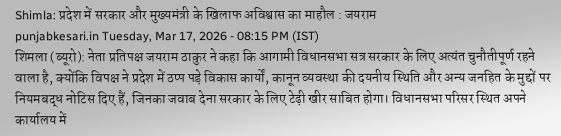Shimla: प्रदेश में सरकार और मुख्यमंत्री के खिलाफ अविश्वास का माहौल : जयराम
punjabkesari.in Tuesday, Mar 17, 2026 - 08:15 PM (IST)
शिमला (ब्यूरो): नेता प्रतिपक्ष जयराम ठाकुर ने कहा कि आगामी विधानसभा सत्र सरकार के लिए अत्यंत चुनौतीपूर्ण रहने वाला है, क्योंकि विपक्ष ने प्रदेश में ठप्प पड़े विकास कार्यों, कानून व्यवस्था की दयनीय स्थिति और अन्य जनहित के मुद्दों पर नियमबद्ध नोटिस दिए हैं, जिनका जवाब देना सरकार के लिए टेढ़ी खीर साबित होगा। विधानसभा परिसर स्थित अपने कार्यालय में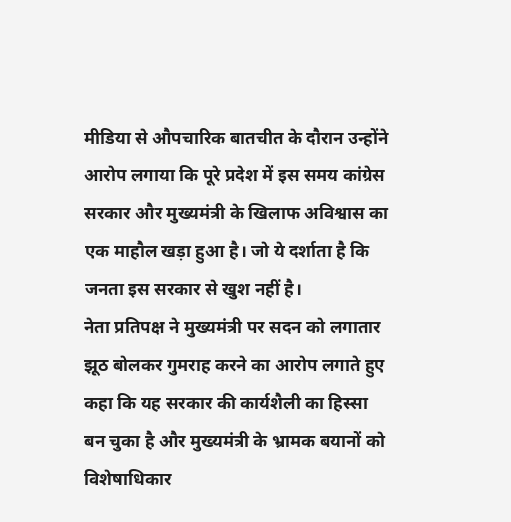मीडिया से औपचारिक बातचीत के दौरान उन्होंने आरोप लगाया कि पूरे प्रदेश में इस समय कांग्रेस सरकार और मुख्यमंत्री के खिलाफ अविश्वास का एक माहौल खड़ा हुआ है। जो ये दर्शाता है कि जनता इस सरकार से खुश नहीं है।
नेता प्रतिपक्ष ने मुख्यमंत्री पर सदन को लगातार झूठ बोलकर गुमराह करने का आरोप लगाते हुए कहा कि यह सरकार की कार्यशैली का हिस्सा बन चुका है और मुख्यमंत्री के भ्रामक बयानों को विशेषाधिकार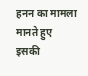हनन का मामला मानते हुए इसकी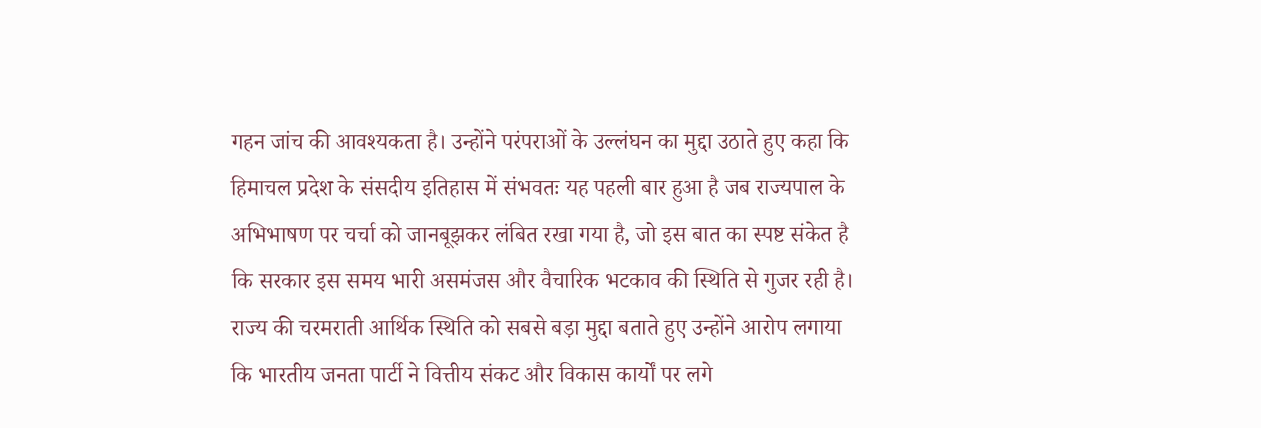गहन जांच की आवश्यकता है। उन्होंने परंपराओं के उल्लंघन का मुद्दा उठाते हुए कहा कि हिमाचल प्रदेश के संसदीय इतिहास में संभवतः यह पहली बार हुआ है जब राज्यपाल के अभिभाषण पर चर्चा को जानबूझकर लंबित रखा गया है, जो इस बात का स्पष्ट संकेत है कि सरकार इस समय भारी असमंजस और वैचारिक भटकाव की स्थिति से गुजर रही है।
राज्य की चरमराती आर्थिक स्थिति को सबसे बड़ा मुद्दा बताते हुए उन्होंने आरोप लगाया कि भारतीय जनता पार्टी ने वित्तीय संकट और विकास कार्यों पर लगे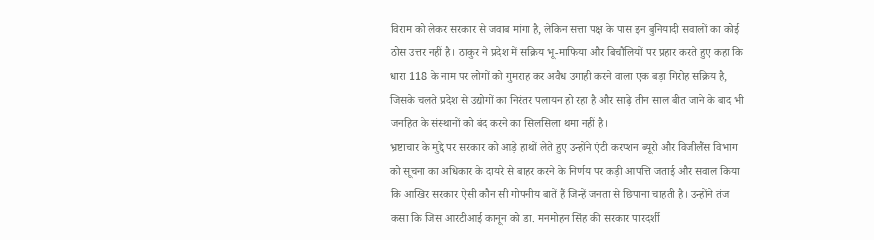विराम को लेकर सरकार से जवाब मांगा है, लेकिन सत्ता पक्ष के पास इन बुनियादी सवालों का कोई ठोस उत्तर नहीं है। ठाकुर ने प्रदेश में सक्रिय भू-माफिया और बिचौलियों पर प्रहार करते हुए कहा कि धारा 118 के नाम पर लोगों को गुमराह कर अवैध उगाही करने वाला एक बड़ा गिरोह सक्रिय है, जिसके चलते प्रदेश से उद्योगों का निरंतर पलायन हो रहा है और साढ़े तीन साल बीत जाने के बाद भी जनहित के संस्थानों को बंद करने का सिलसिला थमा नहीं है।
भ्रष्टाचार के मुद्दे पर सरकार को आड़े हाथों लेते हुए उन्होंने एंटी करप्शन ब्यूरो और विजीलैंस विभाग को सूचना का अधिकार के दायरे से बाहर करने के निर्णय पर कड़ी आपत्ति जताई और सवाल किया कि आखिर सरकार ऐसी कौन सी गोपनीय बातें हैं जिन्हें जनता से छिपाना चाहती है। उन्होंने तंज कसा कि जिस आरटीआई कानून को डा. मनमोहन सिंह की सरकार पारदर्शी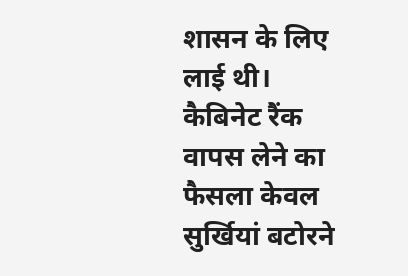शासन के लिए लाई थी।
कैबिनेट रैंक वापस लेने का फैसला केवल सुर्खियां बटोरने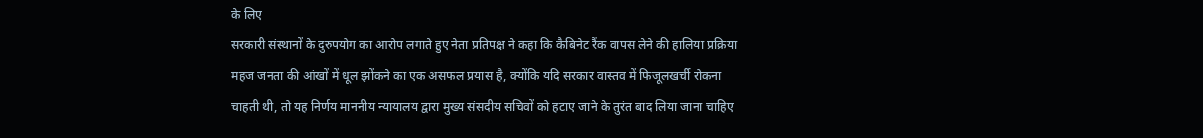के लिए
सरकारी संस्थानों के दुरुपयोग का आरोप लगाते हुए नेता प्रतिपक्ष ने कहा कि कैबिनेट रैंक वापस लेने की हालिया प्रक्रिया महज जनता की आंखों में धूल झोंकने का एक असफल प्रयास है, क्योंकि यदि सरकार वास्तव में फिजूलखर्ची रोकना चाहती थी, तो यह निर्णय माननीय न्यायालय द्वारा मुख्य संसदीय सचिवों को हटाए जाने के तुरंत बाद लिया जाना चाहिए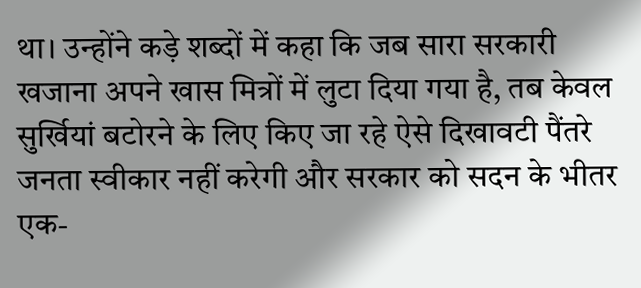था। उन्होंने कड़े शब्दों में कहा कि जब सारा सरकारी खजाना अपने खास मित्रों में लुटा दिया गया है, तब केवल सुर्खियां बटोरने के लिए किए जा रहे ऐसे दिखावटी पैंतरे जनता स्वीकार नहीं करेगी और सरकार को सदन के भीतर एक-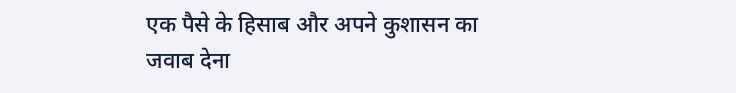एक पैसे के हिसाब और अपने कुशासन का जवाब देना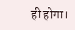ही होगा।